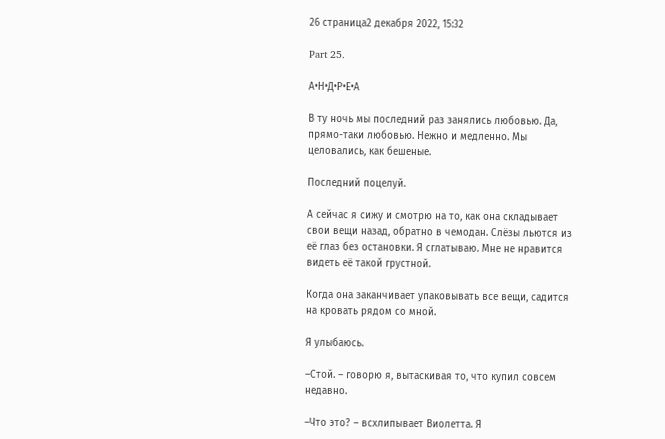26 страница2 декабря 2022, 15:32

Part 25.

А•Н•Д•Р•Е•А

В ту ночь мы последний раз занялись любовью. Да, прямо-таки любовью. Нежно и медленно. Мы целовались, как бешеные.

Последний поцелуй.

А сейчас я сижу и смотрю на то, как она складывает свои вещи назад, обратно в чемодан. Слёзы льются из её глаз без остановки. Я сглатываю. Мне не нравится видеть её такой грустной.

Когда она заканчивает упаковывать все вещи, садится на кровать рядом со мной.

Я улыбаюсь.

–Стой. – говорю я, вытаскивая то, что купил совсем недавно.

–Что это? – всхлипывает Виолетта. Я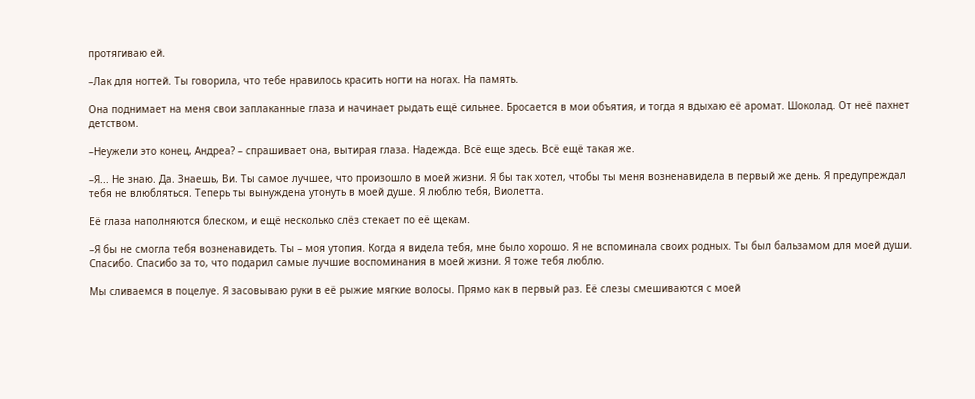протягиваю ей.

–Лак для ногтей. Ты говорила, что тебе нравилось красить ногти на ногах. На память.

Она поднимает на меня свои заплаканные глаза и начинает рыдать ещё сильнее. Бросается в мои объятия, и тогда я вдыхаю её аромат. Шоколад. От неё пахнет детством.

–Неужели это конец, Андреа? – спрашивает она, вытирая глаза. Надежда. Всё еще здесь. Всё ещё такая же.

–Я... Не знаю. Да. Знаешь, Ви. Ты самое лучшее, что произошло в моей жизни. Я бы так хотел, чтобы ты меня возненавидела в первый же день. Я предупреждал тебя не влюбляться. Теперь ты вынуждена утонуть в моей душе. Я люблю тебя, Виолетта.

Её глаза наполняются блеском, и ещё несколько слёз стекает по её щекам.

–Я бы не смогла тебя возненавидеть. Ты – моя утопия. Когда я видела тебя, мне было хорошо. Я не вспоминала своих родных. Ты был бальзамом для моей души. Спасибо. Спасибо за то, что подарил самые лучшие воспоминания в моей жизни. Я тоже тебя люблю.

Мы сливаемся в поцелуе. Я засовываю руки в её рыжие мягкие волосы. Прямо как в первый раз. Её слезы смешиваются с моей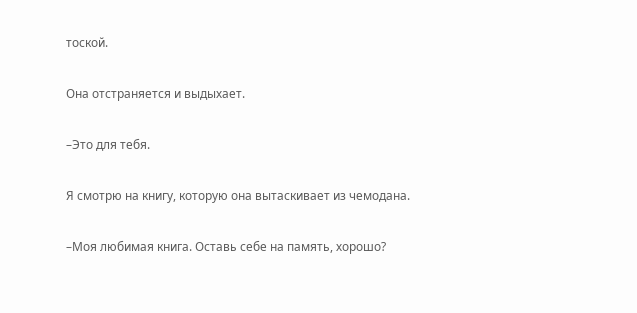тоской.

Она отстраняется и выдыхает.

–Это для тебя.

Я смотрю на книгу, которую она вытаскивает из чемодана.

–Моя любимая книга. Оставь себе на память, хорошо?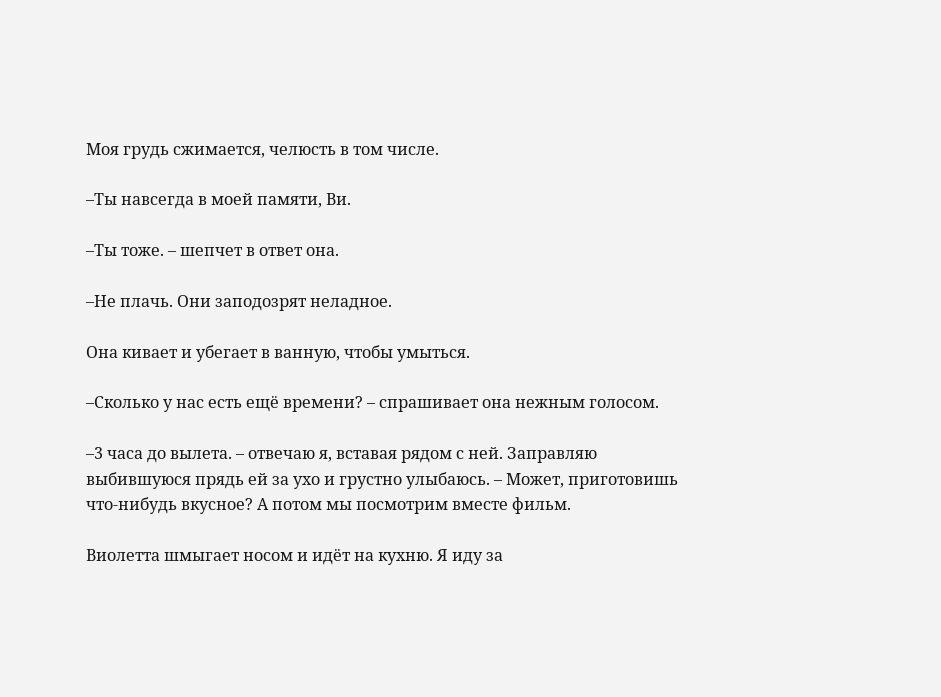Моя грудь сжимается, челюсть в том числе.

–Ты навсегда в моей памяти, Ви.

–Ты тоже. – шепчет в ответ она.

–Не плачь. Они заподозрят неладное.

Она кивает и убегает в ванную, чтобы умыться.

–Сколько у нас есть ещё времени? – спрашивает она нежным голосом.

–3 часа до вылета. – отвечаю я, вставая рядом с ней. Заправляю выбившуюся прядь ей за ухо и грустно улыбаюсь. – Может, приготовишь что-нибудь вкусное? А потом мы посмотрим вместе фильм.

Виолетта шмыгает носом и идёт на кухню. Я иду за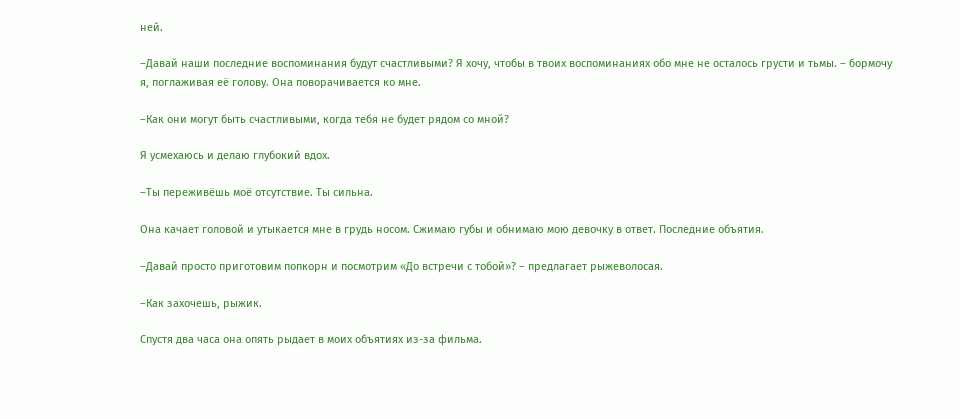ней.

–Давай наши последние воспоминания будут счастливыми? Я хочу, чтобы в твоих воспоминаниях обо мне не осталось грусти и тьмы. – бормочу я, поглаживая её голову. Она поворачивается ко мне.

–Как они могут быть счастливыми, когда тебя не будет рядом со мной?

Я усмехаюсь и делаю глубокий вдох.

–Ты переживёшь моё отсутствие. Ты сильна.

Она качает головой и утыкается мне в грудь носом. Сжимаю губы и обнимаю мою девочку в ответ. Последние объятия.

–Давай просто приготовим попкорн и посмотрим «До встречи с тобой»? – предлагает рыжеволосая.

–Как захочешь, рыжик.

Спустя два часа она опять рыдает в моих объятиях из-за фильма.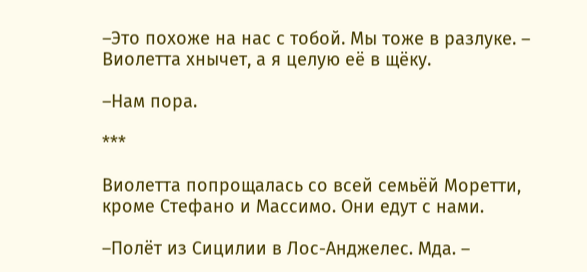–Это похоже на нас с тобой. Мы тоже в разлуке. – Виолетта хнычет, а я целую её в щёку.

–Нам пора.

***

Виолетта попрощалась со всей семьёй Моретти, кроме Стефано и Массимо. Они едут с нами.

–Полёт из Сицилии в Лос-Анджелес. Мда. –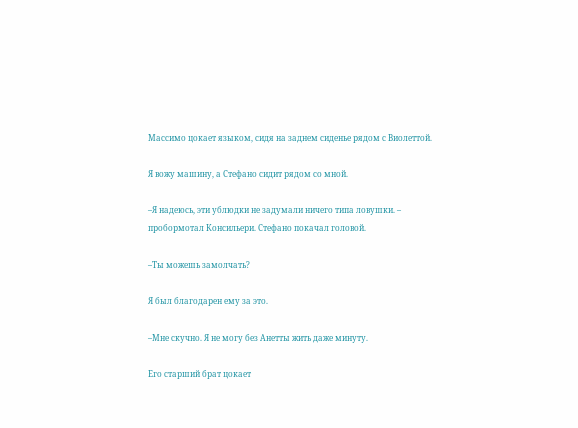Массимо цокает языком, сидя на заднем сиденье рядом с Виолеттой.

Я вожу машину, а Стефано сидит рядом со мной.

–Я надеюсь, эти ублюдки не задумали ничего типа ловушки. – пробормотал Консильери. Стефано покачал головой.

–Ты можешь замолчать?

Я был благодарен ему за это.

–Мне скучно. Я не могу без Анетты жить даже минуту.

Его старший брат цокает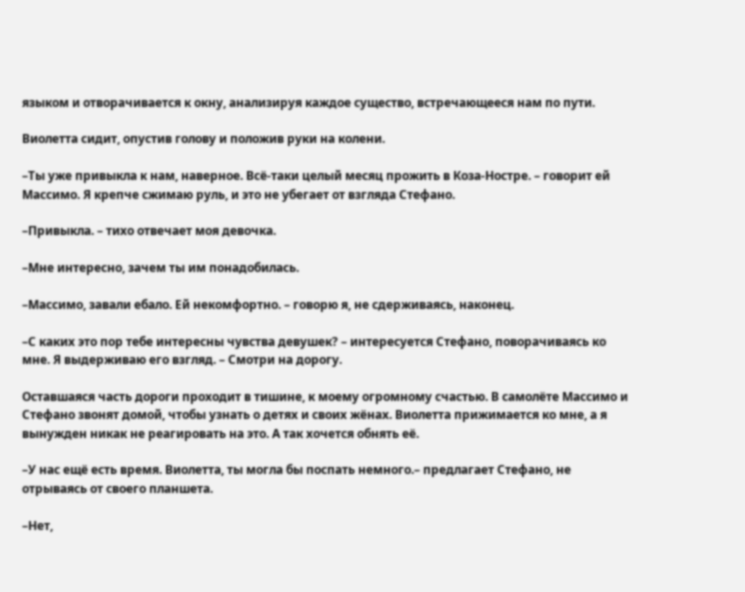языком и отворачивается к окну, анализируя каждое существо, встречающееся нам по пути.

Виолетта сидит, опустив голову и положив руки на колени.

–Ты уже привыкла к нам, наверное. Всё-таки целый месяц прожить в Коза-Ностре. – говорит ей Массимо. Я крепче сжимаю руль, и это не убегает от взгляда Стефано.

–Привыкла. – тихо отвечает моя девочка.

–Мне интересно, зачем ты им понадобилась.

–Массимо, завали ебало. Ей некомфортно. – говорю я, не сдерживаясь, наконец.

–С каких это пор тебе интересны чувства девушек? – интересуется Стефано, поворачиваясь ко мне. Я выдерживаю его взгляд. – Смотри на дорогу.

Оставшаяся часть дороги проходит в тишине, к моему огромному счастью. В самолёте Массимо и Стефано звонят домой, чтобы узнать о детях и своих жёнах. Виолетта прижимается ко мне, а я вынужден никак не реагировать на это. А так хочется обнять её.

–У нас ещё есть время. Виолетта, ты могла бы поспать немного.– предлагает Стефано, не отрываясь от своего планшета.

–Нет,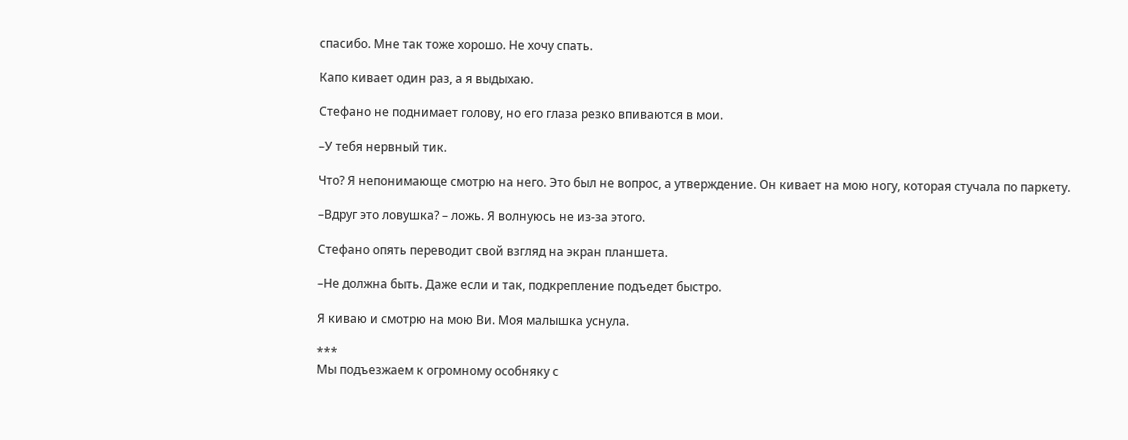спасибо. Мне так тоже хорошо. Не хочу спать.

Капо кивает один раз, а я выдыхаю.

Стефано не поднимает голову, но его глаза резко впиваются в мои.

–У тебя нервный тик.

Что? Я непонимающе смотрю на него. Это был не вопрос, а утверждение. Он кивает на мою ногу, которая стучала по паркету.

–Вдруг это ловушка? – ложь. Я волнуюсь не из-за этого.

Стефано опять переводит свой взгляд на экран планшета.

–Не должна быть. Даже если и так, подкрепление подъедет быстро.

Я киваю и смотрю на мою Ви. Моя малышка уснула.

***
Мы подъезжаем к огромному особняку с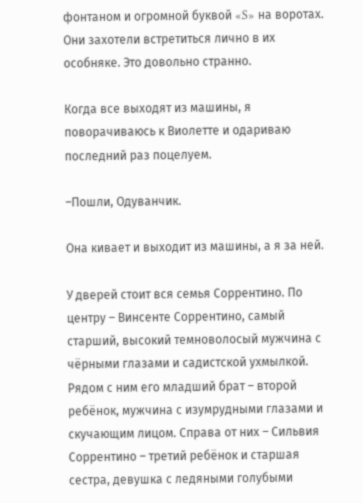фонтаном и огромной буквой «S» на воротах. Они захотели встретиться лично в их особняке. Это довольно странно.

Когда все выходят из машины, я поворачиваюсь к Виолетте и одариваю последний раз поцелуем.

–Пошли, Одуванчик.

Она кивает и выходит из машины, а я за ней.

У дверей стоит вся семья Соррентино. По центру – Винсенте Соррентино, самый старший, высокий темноволосый мужчина с чёрными глазами и садистской ухмылкой. Рядом с ним его младший брат – второй ребёнок, мужчина с изумрудными глазами и скучающим лицом. Справа от них – Сильвия Соррентино – третий ребёнок и старшая сестра, девушка с ледяными голубыми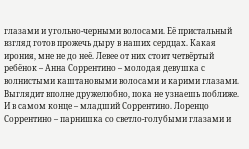глазами и угольно-черными волосами. Её пристальный взгляд готов прожечь дыру в наших сердцах. Какая ирония, мне не до неё. Левее от них стоит четвёртый ребёнок – Анна Соррентино – молодая девушка с волнистыми каштановыми волосами и карими глазами. Выглядит вполне дружелюбно, пока не узнаешь поближе. И в самом конце – младший Соррентино. Лоренцо Соррентино – парнишка со светло-голубыми глазами и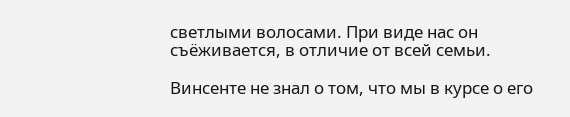светлыми волосами. При виде нас он съёживается, в отличие от всей семьи.

Винсенте не знал о том, что мы в курсе о его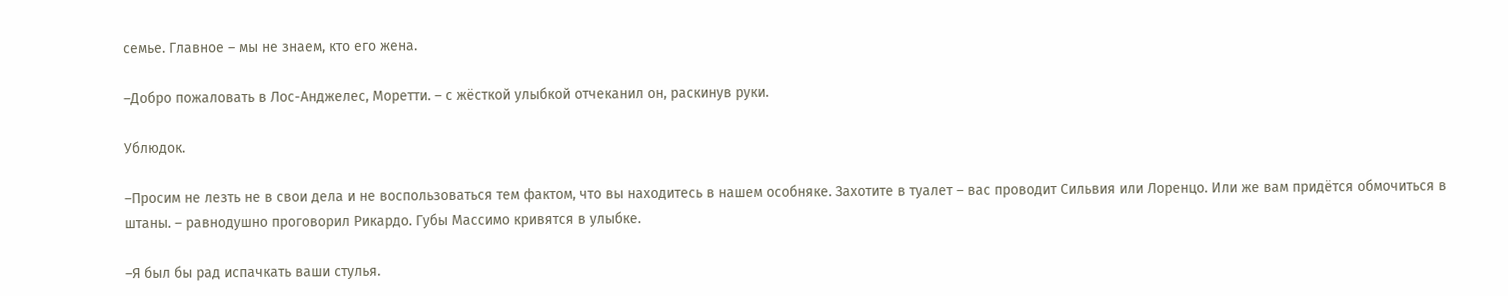семье. Главное – мы не знаем, кто его жена.

–Добро пожаловать в Лос-Анджелес, Моретти. – с жёсткой улыбкой отчеканил он, раскинув руки.

Ублюдок.

–Просим не лезть не в свои дела и не воспользоваться тем фактом, что вы находитесь в нашем особняке. Захотите в туалет – вас проводит Сильвия или Лоренцо. Или же вам придётся обмочиться в штаны. – равнодушно проговорил Рикардо. Губы Массимо кривятся в улыбке.

–Я был бы рад испачкать ваши стулья.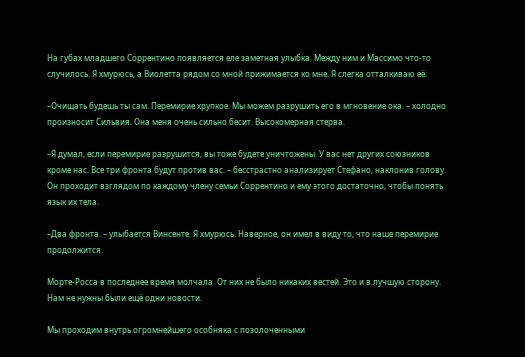На губах младшего Соррентино появляется еле заметная улыбка. Между ним и Массимо что-то случилось. Я хмурюсь, а Виолетта рядом со мной прижимается ко мне. Я слегка отталкиваю её.

–Очищать будешь ты сам. Перемирие хрупкое. Мы можем разрушить его в мгновение ока. – холодно произносит Сильвия. Она меня очень сильно бесит. Высокомерная стерва.

–Я думал, если перемирие разрушится, вы тоже будете уничтожены. У вас нет других союзников кроме нас. Все три фронта будут против вас. – бесстрастно анализирует Стефано, наклонив голову. Он проходит взглядом по каждому члену семьи Соррентино и ему этого достаточно, чтобы понять язык их тела.

–Два фронта. – улыбается Винсенте. Я хмурюсь. Наверное, он имел в виду то, что наше перемирие продолжится.

Морте-Росса в последнее время молчала. От них не было никаких вестей. Это и в лучшую сторону. Нам не нужны были ещё одни новости.

Мы проходим внутрь огромнейшего особняка с позолоченными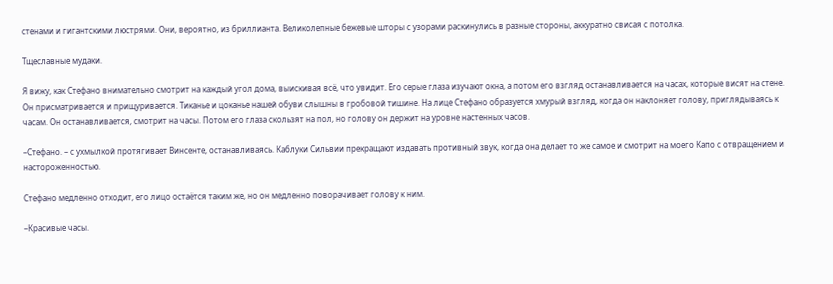стенами и гигантскими люстрями. Они, вероятно, из бриллианта. Великолепные бежевые шторы с узорами раскинулись в разные стороны, аккуратно свисая с потолка.

Тщеславные мудаки.

Я вижу, как Стефано внимательно смотрит на каждый угол дома, выискивая всё, что увидит. Его серые глаза изучают окна, а потом его взгляд останавливается на часах, которые висят на стене. Он присматривается и прищуривается. Тиканье и цоканье нашей обуви слышны в гробовой тишине. На лице Стефано образуется хмурый взгляд, когда он наклоняет голову, приглядываясь к часам. Он останавливается, смотрит на часы. Потом его глаза скользят на пол, но голову он держит на уровне настенных часов.

–Стефано. – с ухмылкой протягивает Винсенте, останавливаясь. Каблуки Сильвии прекращают издавать противный звук, когда она делает то же самое и смотрит на моего Капо с отвращением и настороженностью.

Стефано медленно отходит, его лицо остаётся таким же, но он медленно поворачивает голову к ним.

–Красивые часы.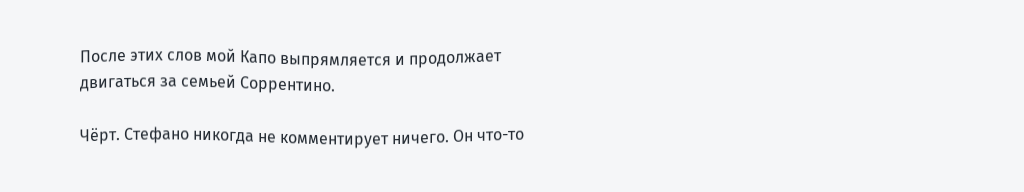После этих слов мой Капо выпрямляется и продолжает двигаться за семьей Соррентино.

Чёрт. Стефано никогда не комментирует ничего. Он что-то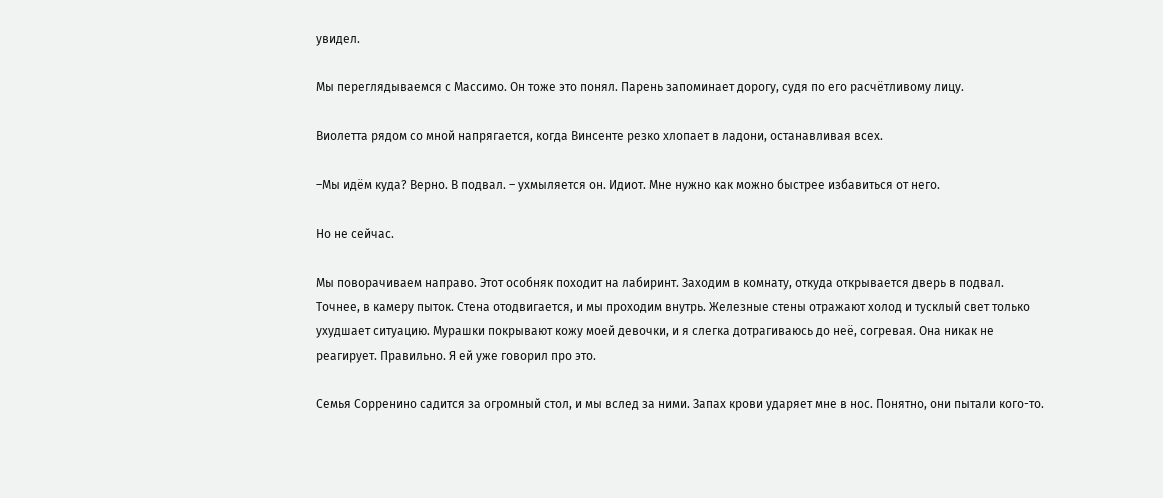увидел.

Мы переглядываемся с Массимо. Он тоже это понял. Парень запоминает дорогу, судя по его расчётливому лицу.

Виолетта рядом со мной напрягается, когда Винсенте резко хлопает в ладони, останавливая всех.

–Мы идём куда? Верно. В подвал. – ухмыляется он. Идиот. Мне нужно как можно быстрее избавиться от него.

Но не сейчас.

Мы поворачиваем направо. Этот особняк походит на лабиринт. Заходим в комнату, откуда открывается дверь в подвал. Точнее, в камеру пыток. Стена отодвигается, и мы проходим внутрь. Железные стены отражают холод и тусклый свет только ухудшает ситуацию. Мурашки покрывают кожу моей девочки, и я слегка дотрагиваюсь до неё, согревая. Она никак не реагирует. Правильно. Я ей уже говорил про это.

Семья Сорренино садится за огромный стол, и мы вслед за ними. Запах крови ударяет мне в нос. Понятно, они пытали кого-то.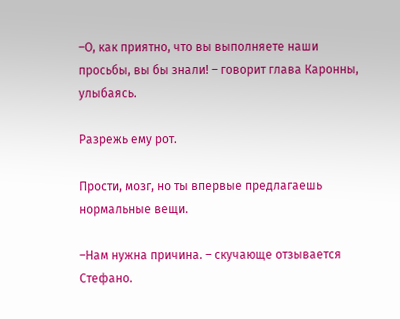–О, как приятно, что вы выполняете наши просьбы, вы бы знали! – говорит глава Каронны, улыбаясь.

Разрежь ему рот.

Прости, мозг, но ты впервые предлагаешь нормальные вещи.

–Нам нужна причина. – скучающе отзывается Стефано.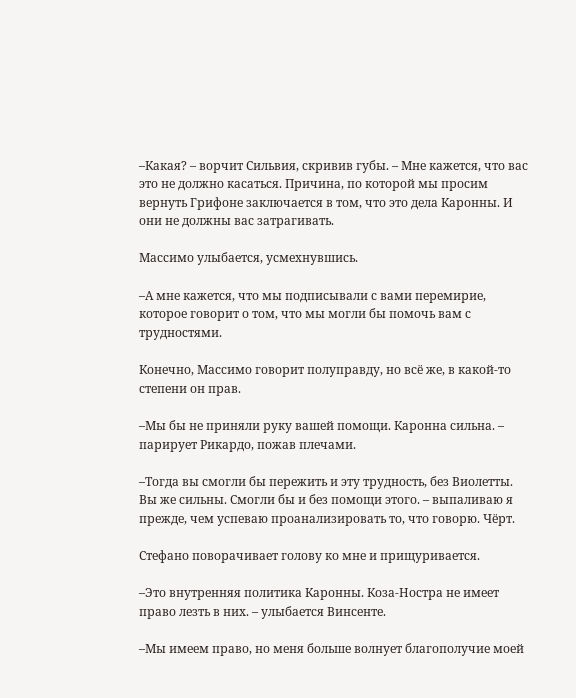–Какая? – ворчит Сильвия, скривив губы. – Мне кажется, что вас это не должно касаться. Причина, по которой мы просим вернуть Грифоне заключается в том, что это дела Каронны. И они не должны вас затрагивать.

Массимо улыбается, усмехнувшись.

–А мне кажется, что мы подписывали с вами перемирие, которое говорит о том, что мы могли бы помочь вам с трудностями.

Конечно, Массимо говорит полуправду, но всё же, в какой-то степени он прав.

–Мы бы не приняли руку вашей помощи. Каронна сильна. – парирует Рикардо, пожав плечами.

–Тогда вы смогли бы пережить и эту трудность, без Виолетты. Вы же сильны. Смогли бы и без помощи этого. – выпаливаю я прежде, чем успеваю проанализировать то, что говорю. Чёрт.

Стефано поворачивает голову ко мне и прищуривается.

–Это внутренняя политика Каронны. Коза-Ностра не имеет право лезть в них. – улыбается Винсенте.

–Мы имеем право, но меня больше волнует благополучие моей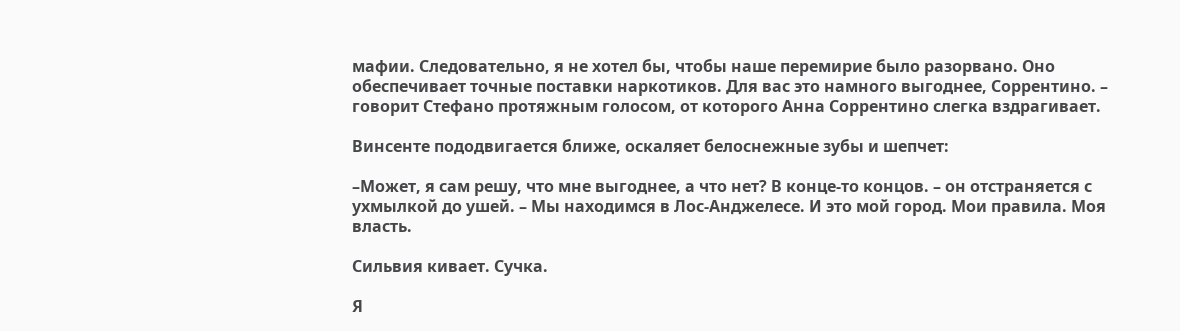мафии. Следовательно, я не хотел бы, чтобы наше перемирие было разорвано. Оно обеспечивает точные поставки наркотиков. Для вас это намного выгоднее, Соррентино. – говорит Стефано протяжным голосом, от которого Анна Соррентино слегка вздрагивает.

Винсенте пододвигается ближе, оскаляет белоснежные зубы и шепчет:

–Может, я сам решу, что мне выгоднее, а что нет? В конце-то концов. – он отстраняется с ухмылкой до ушей. – Мы находимся в Лос-Анджелесе. И это мой город. Мои правила. Моя власть.

Сильвия кивает. Сучка.

Я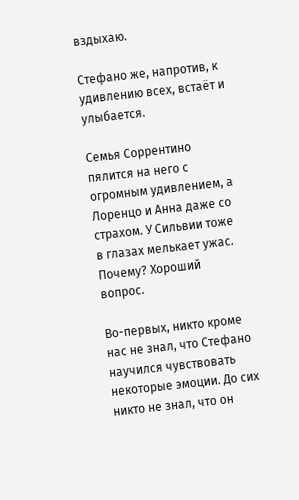вздыхаю.

Стефано же, напротив, к удивлению всех, встаёт и улыбается.

Семья Соррентино пялится на него с огромным удивлением, а Лоренцо и Анна даже со страхом. У Сильвии тоже в глазах мелькает ужас. Почему? Хороший вопрос.

Во-первых, никто кроме нас не знал, что Стефано научился чувствовать некоторые эмоции. До сих никто не знал, что он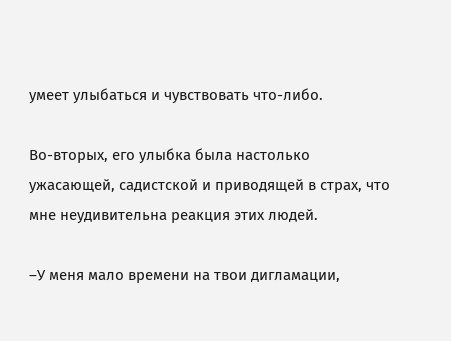умеет улыбаться и чувствовать что-либо.

Во-вторых, его улыбка была настолько ужасающей, садистской и приводящей в страх, что мне неудивительна реакция этих людей.

–У меня мало времени на твои дигламации,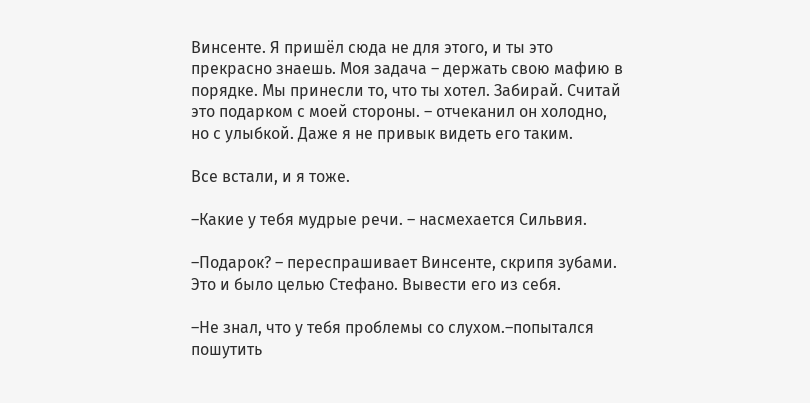Винсенте. Я пришёл сюда не для этого, и ты это прекрасно знаешь. Моя задача – держать свою мафию в порядке. Мы принесли то, что ты хотел. Забирай. Считай это подарком с моей стороны. – отчеканил он холодно, но с улыбкой. Даже я не привык видеть его таким.

Все встали, и я тоже.

–Какие у тебя мудрые речи. – насмехается Сильвия.

–Подарок? – переспрашивает Винсенте, скрипя зубами. Это и было целью Стефано. Вывести его из себя.

–Не знал, что у тебя проблемы со слухом.–попытался пошутить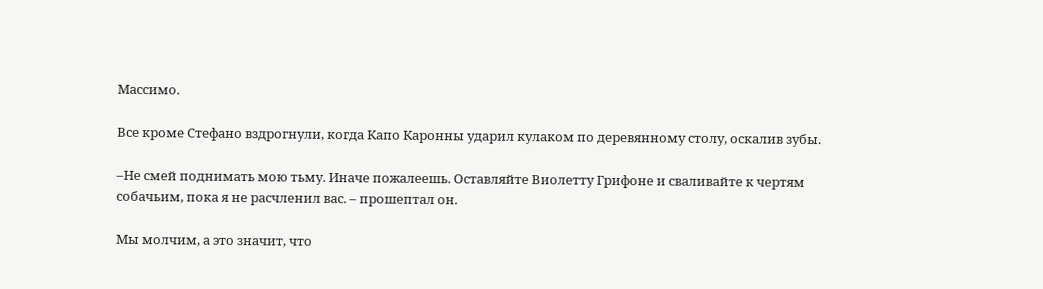Массимо.

Все кроме Стефано вздрогнули, когда Капо Каронны ударил кулаком по деревянному столу, оскалив зубы.

–Не смей поднимать мою тьму. Иначе пожалеешь. Оставляйте Виолетту Грифоне и сваливайте к чертям собачьим, пока я не расчленил вас. – прошептал он.

Мы молчим, а это значит, что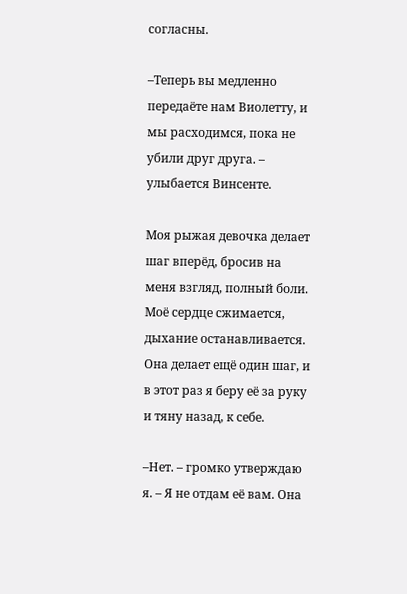согласны.

–Теперь вы медленно передаёте нам Виолетту, и мы расходимся, пока не убили друг друга. – улыбается Винсенте.

Моя рыжая девочка делает шаг вперёд, бросив на меня взгляд, полный боли. Моё сердце сжимается, дыхание останавливается. Она делает ещё один шаг, и в этот раз я беру её за руку и тяну назад, к себе.

–Нет. – громко утверждаю я. – Я не отдам её вам. Она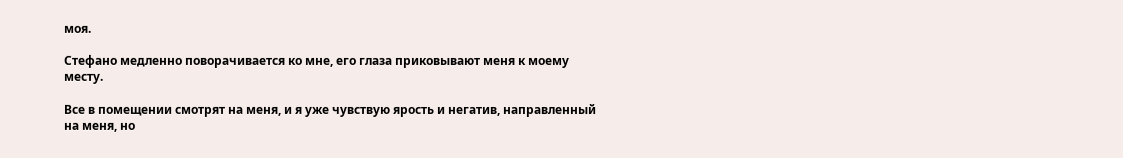моя.

Стефано медленно поворачивается ко мне, его глаза приковывают меня к моему месту.

Все в помещении смотрят на меня, и я уже чувствую ярость и негатив, направленный на меня, но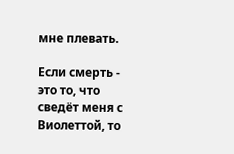мне плевать.

Если смерть - это то, что сведёт меня с Виолеттой, то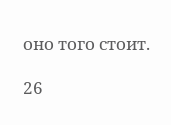оно того стоит.

26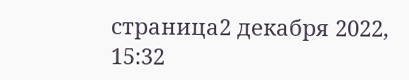страница2 декабря 2022, 15:32